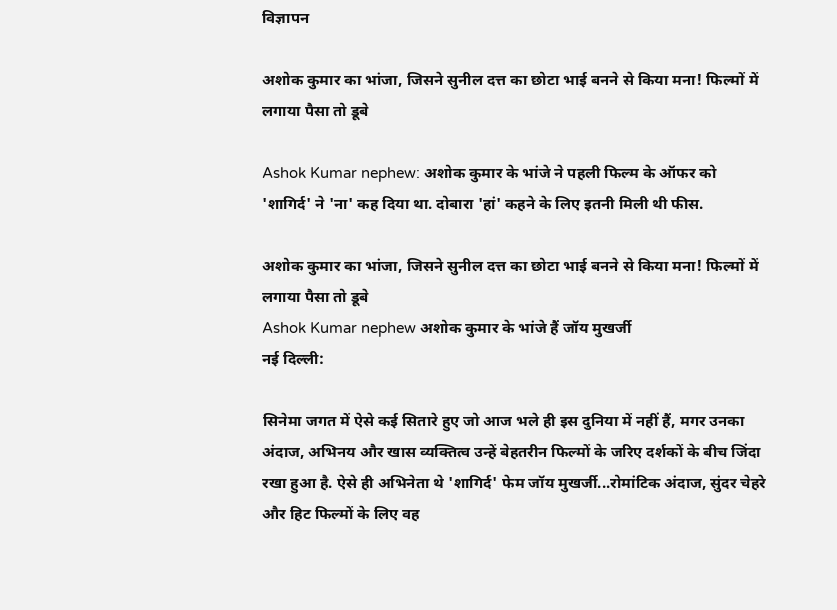विज्ञापन

अशोक कुमार का भांजा, जिसने सुनील दत्त का छोटा भाई बनने से किया मना! फिल्मों में लगाया पैसा तो डूबे

Ashok Kumar nephew: अशोक कुमार के भांजे ने पहली फिल्म के ऑफर को 'शागिर्द' ने 'ना' कह दिया था. दोबारा 'हां' कहने के लिए इतनी मिली थी फीस.

अशोक कुमार का भांजा, जिसने सुनील दत्त का छोटा भाई बनने से किया मना! फिल्मों में लगाया पैसा तो डूबे
Ashok Kumar nephew अशोक कुमार के भांजे हैं जॉय मुखर्जी
नई दिल्ली:

सिनेमा जगत में ऐसे कई सितारे हुए जो आज भले ही इस दुनिया में नहीं हैं, मगर उनका अंदाज, अभिनय और खास व्यक्तित्व उन्हें बेहतरीन फिल्मों के जरिए दर्शकों के बीच जिंदा रखा हुआ है. ऐसे ही अभिनेता थे 'शागिर्द' फेम जॉय मुखर्जी...रोमांटिक अंदाज, सुंदर चेहरे और हिट फिल्मों के लिए वह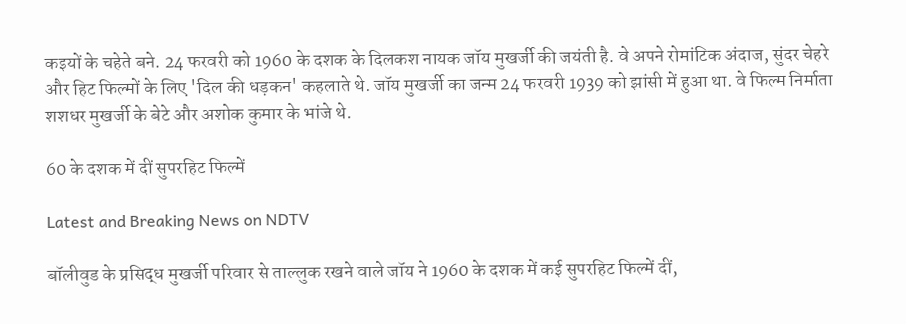कइयों के चहेते बने. 24 फरवरी को 1960 के दशक के दिलकश नायक जॉय मुखर्जी की जयंती है. वे अपने रोमांटिक अंदाज, सुंदर चेहरे और हिट फिल्मों के लिए 'दिल की धड़कन' कहलाते थे. जॉय मुखर्जी का जन्म 24 फरवरी 1939 को झांसी में हुआ था. वे फिल्म निर्माता शशधर मुखर्जी के बेटे और अशोक कुमार के भांजे थे.

60 के दशक में दीं सुपरहिट फिल्में

Latest and Breaking News on NDTV

बॉलीवुड के प्रसिद्ध मुखर्जी परिवार से ताल्लुक रखने वाले जॉय ने 1960 के दशक में कई सुपरहिट फिल्में दीं,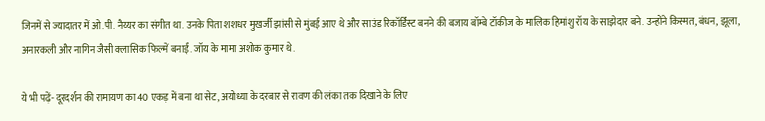जिनमें से ज्यादातर में ओ.पी. नैय्यर का संगीत था. उनके पिता शशधर मुखर्जी झांसी से मुंबई आए थे और साउंड रिकॉर्डिस्ट बनने की बजाय बॉम्बे टॉकीज के मालिक हिमांशु रॉय के साझेदार बने. उन्होंने किस्मत, बंधन, झूला, अनारकली और नागिन जैसी क्लासिक फिल्में बनाईं. जॉय के मामा अशोक कुमार थे.

ये भी पढ़ें- दूरदर्शन की रामायण का 40 एकड़ में बना था सेट, अयोध्या के दरबार से रावण की लंका तक दिखाने के लिए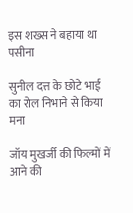इस शख्स ने बहाया था पसीना

सुनील दत्त के छोटे भाई का रोल निभाने से किया मना

जॉय मुखर्जी की फिल्मों में आने की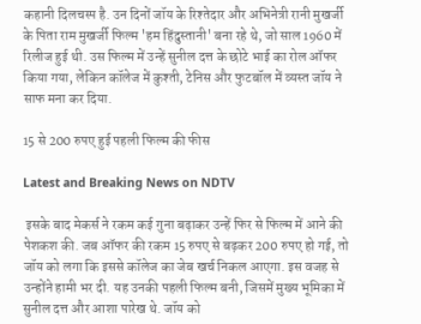कहानी दिलचस्प है. उन दिनों जॉय के रिश्तेदार और अभिनेत्री रानी मुखर्जी के पिता राम मुखर्जी फिल्म 'हम हिंदुस्तानी' बना रहे थे, जो साल 1960 में रिलीज हुई थी. उस फिल्म में उन्हें सुनील दत्त के छोटे भाई का रोल ऑफर किया गया, लेकिन कॉलेज में कुश्ती, टेनिस और फुटबॉल में व्यस्त जॉय ने साफ मना कर दिया.

15 से 200 रुपए हुई पहली फिल्म की फीस

Latest and Breaking News on NDTV

 इसके बाद मेकर्स ने रकम कई गुना बढ़ाकर उन्हें फिर से फिल्म में आने की पेशकश की. जब ऑफर की रकम 15 रुपए से बढ़कर 200 रुपए हो गई, तो जॉय को लगा कि इससे कॉलेज का जेब खर्च निकल आएगा. इस वजह से उन्होंने हामी भर दी. यह उनकी पहली फिल्म बनी, जिसमें मुख्य भूमिका में सुनील दत्त और आशा पारेख थे. जॉय को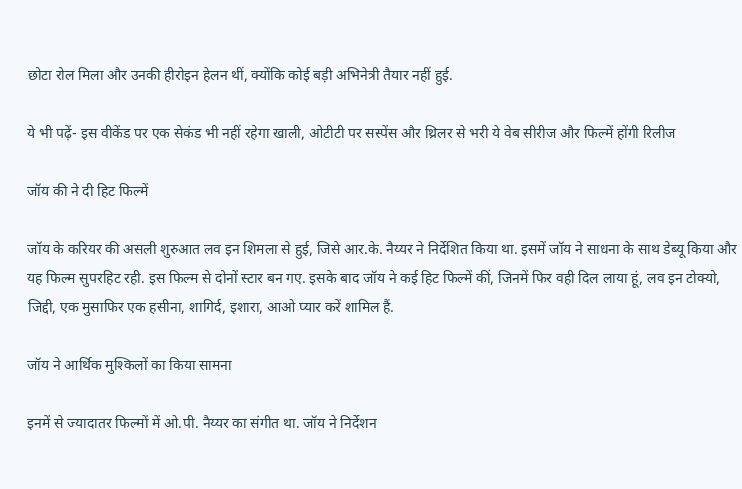छोटा रोल मिला और उनकी हीरोइन हेलन थीं, क्योंकि कोई बड़ी अभिनेत्री तैयार नहीं हुई.

ये भी पढ़ें- इस वीकेंड पर एक सेकंड भी नहीं रहेगा खाली, ओटीटी पर सस्पेंस और थ्रिलर से भरी ये वेब सीरीज और फिल्में होंगी रिलीज

जॉय की ने दी हिट फिल्में

जॉय के करियर की असली शुरुआत लव इन शिमला से हुई, जिसे आर.के. नैय्यर ने निर्देशित किया था. इसमें जॉय ने साधना के साथ डेब्यू किया और यह फिल्म सुपरहिट रही. इस फिल्म से दोनों स्टार बन गए. इसके बाद जॉय ने कई हिट फिल्में कीं, जिनमें फिर वही दिल लाया हूं, लव इन टोक्यो, जिद्दी, एक मुसाफिर एक हसीना, शागिर्द, इशारा, आओ प्यार करें शामिल हैं.

जॉय ने आर्थिक मुश्किलों का किया सामना

इनमें से ज्यादातर फिल्मों में ओ.पी. नैय्यर का संगीत था. जॉय ने निर्देशन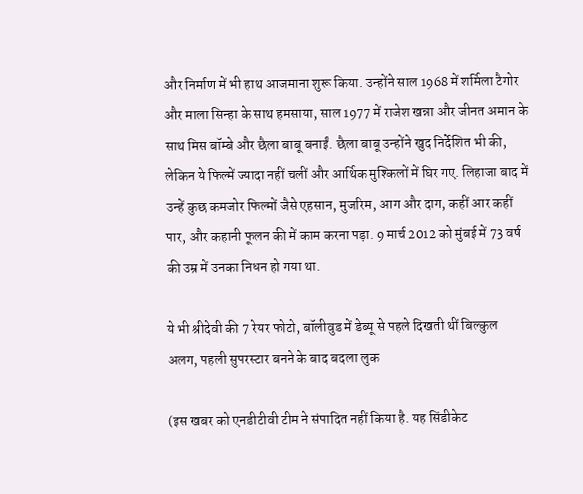और निर्माण में भी हाथ आजमाना शुरू किया. उन्होंने साल 1968 में शर्मिला टैगोर और माला सिन्हा के साथ हमसाया, साल 1977 में राजेश खन्ना और जीनत अमान के साथ मिस बॉम्बे और छैला बाबू बनाईं. छैला बाबू उन्होंने खुद निर्देशित भी की, लेकिन ये फिल्में ज्यादा नहीं चलीं और आर्थिक मुश्किलों में घिर गए. लिहाजा बाद में उन्हें कुछ कमजोर फिल्मों जैसे एहसान, मुजरिम, आग और दाग, कहीं आर कहीं पार, और कहानी फूलन की में काम करना पड़ा. 9 मार्च 2012 को मुंबई में 73 वर्ष की उम्र में उनका निधन हो गया था.

ये भी श्रीदेवी की 7 रेयर फोटो, बॉलीवुड में डेब्यू से पहले दिखती थीं बिल्कुल अलग, पहली सुपरस्टार बनने के बाद बदला लुक

(इस खबर को एनडीटीवी टीम ने संपादित नहीं किया है. यह सिंडीकेट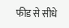फीड से सीधे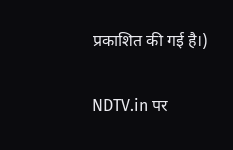प्रकाशित की गई है।)

NDTV.in पर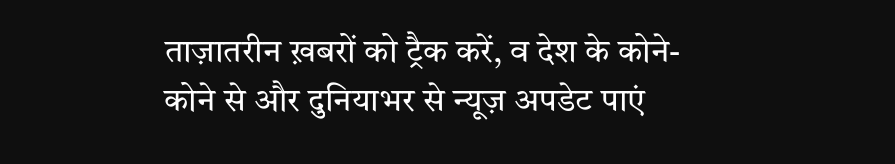ताज़ातरीन ख़बरों को ट्रैक करें, व देश के कोने-कोने से और दुनियाभर से न्यूज़ अपडेट पाएं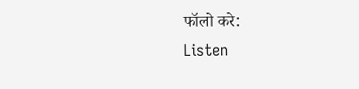फॉलो करे:
Listen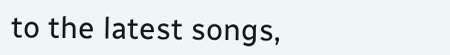to the latest songs,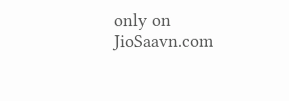only on JioSaavn.com